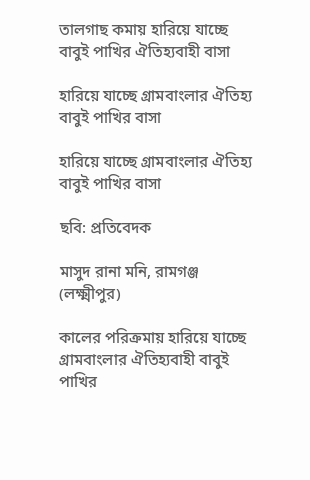তালগাছ কমায় হারিয়ে যাচ্ছে বাবুই পাখির ঐতিহ্যবাহী বাসা

হারিয়ে যাচ্ছে গ্রামবাংলার ঐতিহ্য বাবুই পাখির বাসা

হারিয়ে যাচ্ছে গ্রামবাংলার ঐতিহ্য বাবুই পাখির বাসা

ছবি: প্রতিবেদক

মাসুদ রানা মনি, রামগঞ্জ (লক্ষ্মীপুর)

কালের পরিক্রমায় হারিয়ে যাচ্ছে গ্রামবাংলার ঐতিহ্যবাহী বাবুই পাখির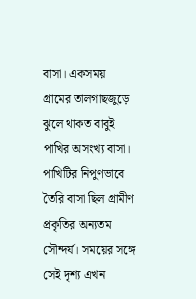বাসা। একসময় গ্রামের তালগাছজুড়ে ঝুলে থাকত বাবুই পাখির অসংখ্য বাসা। পাখিটির নিপুণভাবে তৈরি বাসা ছিল গ্রামীণ প্রকৃতির অন্যতম সৌন্দর্য। সময়ের সঙ্গে সেই দৃশ্য এখন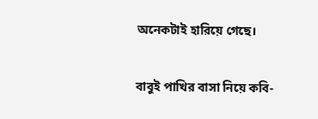অনেকটাই হারিয়ে গেছে।

বাবুই পাখির বাসা নিয়ে কবি-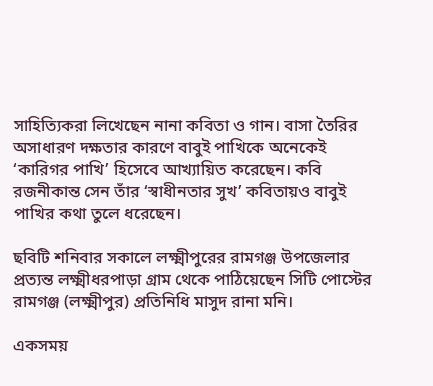সাহিত্যিকরা লিখেছেন নানা কবিতা ও গান। বাসা তৈরির অসাধারণ দক্ষতার কারণে বাবুই পাখিকে অনেকেই ‘কারিগর পাখি’ হিসেবে আখ্যায়িত করেছেন। কবি রজনীকান্ত সেন তাঁর ‘স্বাধীনতার সুখ’ কবিতায়ও বাবুই পাখির কথা তুলে ধরেছেন।

ছবিটি শনিবার সকালে লক্ষ্মীপুরের রামগঞ্জ উপজেলার প্রত্যন্ত লক্ষ্মীধরপাড়া গ্রাম থেকে পাঠিয়েছেন সিটি পোস্টের রামগঞ্জ (লক্ষ্মীপুর) প্রতিনিধি মাসুদ রানা মনি।

একসময়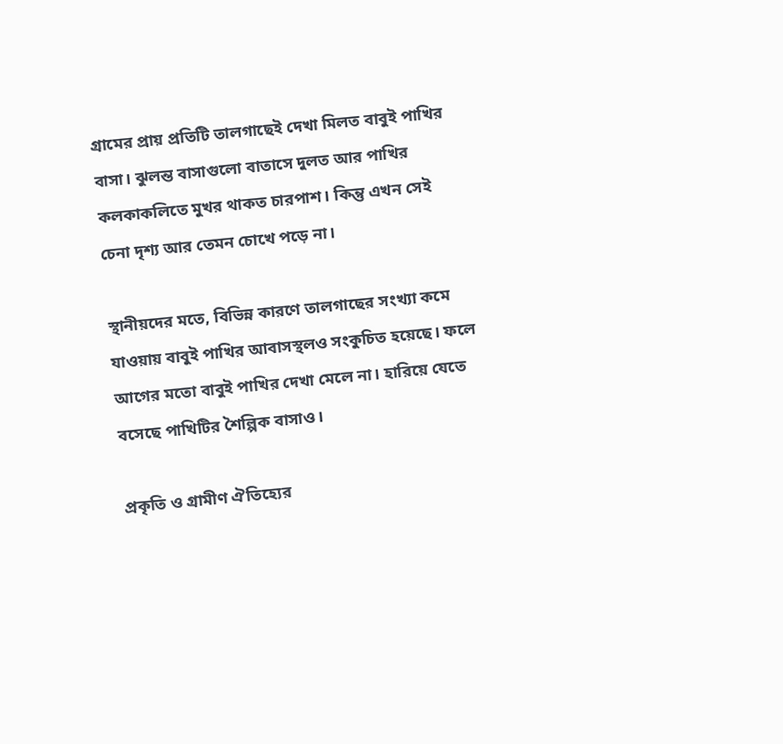গ্রামের প্রায় প্রতিটি তালগাছেই দেখা মিলত বাবুই পাখির বাসা। ঝুলন্ত বাসাগুলো বাতাসে দুলত আর পাখির কলকাকলিতে মুখর থাকত চারপাশ। কিন্তু এখন সেই চেনা দৃশ্য আর তেমন চোখে পড়ে না।

স্থানীয়দের মতে, বিভিন্ন কারণে তালগাছের সংখ্যা কমে যাওয়ায় বাবুই পাখির আবাসস্থলও সংকুচিত হয়েছে। ফলে আগের মতো বাবুই পাখির দেখা মেলে না। হারিয়ে যেতে বসেছে পাখিটির শৈল্পিক বাসাও।

প্রকৃতি ও গ্রামীণ ঐতিহ্যের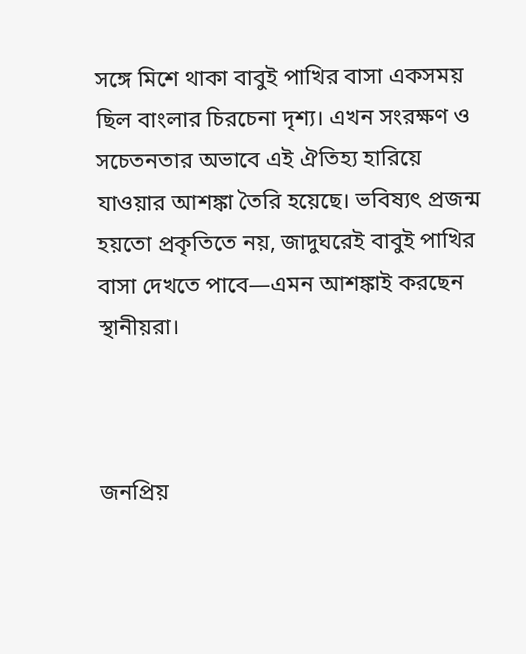সঙ্গে মিশে থাকা বাবুই পাখির বাসা একসময় ছিল বাংলার চিরচেনা দৃশ্য। এখন সংরক্ষণ ও সচেতনতার অভাবে এই ঐতিহ্য হারিয়ে যাওয়ার আশঙ্কা তৈরি হয়েছে। ভবিষ্যৎ প্রজন্ম হয়তো প্রকৃতিতে নয়, জাদুঘরেই বাবুই পাখির বাসা দেখতে পাবে—এমন আশঙ্কাই করছেন স্থানীয়রা।



জনপ্রিয়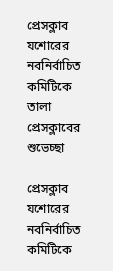প্রেসক্লাব যশোরের নবনির্বাচিত কমিটিকে তালা প্রেসক্লাবের শুভেচ্ছা

প্রেসক্লাব যশোরের নবনির্বাচিত কমিটিকে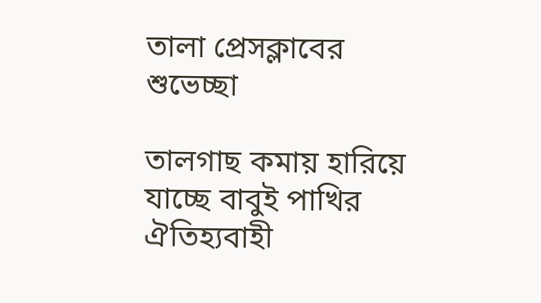তালা প্রেসক্লাবের শুভেচ্ছা

তালগাছ কমায় হারিয়ে যাচ্ছে বাবুই পাখির ঐতিহ্যবাহী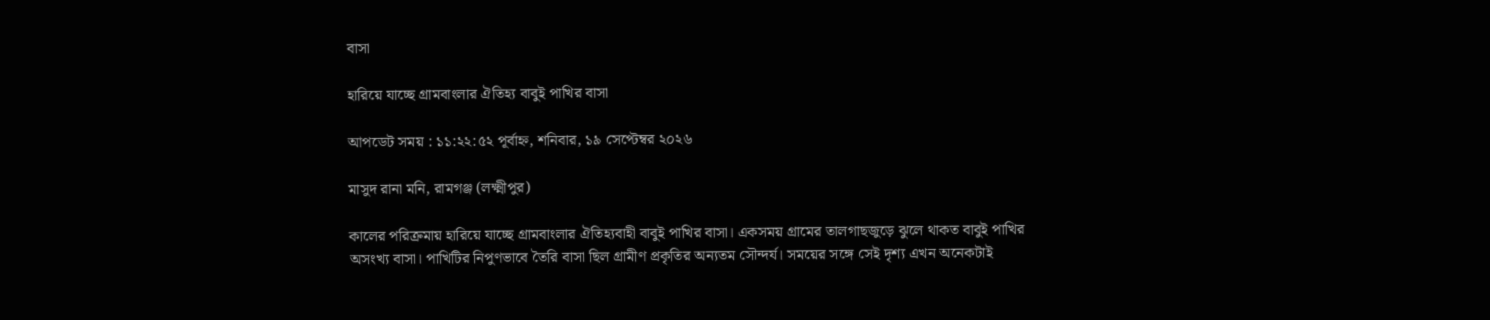বাসা

হারিয়ে যাচ্ছে গ্রামবাংলার ঐতিহ্য বাবুই পাখির বাসা

আপডেট সময় : ১১:২২:৫২ পূর্বাহ্ন, শনিবার, ১৯ সেপ্টেম্বর ২০২৬

মাসুদ রানা মনি, রামগঞ্জ (লক্ষ্মীপুর)

কালের পরিক্রমায় হারিয়ে যাচ্ছে গ্রামবাংলার ঐতিহ্যবাহী বাবুই পাখির বাসা। একসময় গ্রামের তালগাছজুড়ে ঝুলে থাকত বাবুই পাখির অসংখ্য বাসা। পাখিটির নিপুণভাবে তৈরি বাসা ছিল গ্রামীণ প্রকৃতির অন্যতম সৌন্দর্য। সময়ের সঙ্গে সেই দৃশ্য এখন অনেকটাই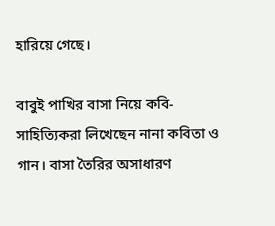হারিয়ে গেছে।

বাবুই পাখির বাসা নিয়ে কবি-সাহিত্যিকরা লিখেছেন নানা কবিতা ও গান। বাসা তৈরির অসাধারণ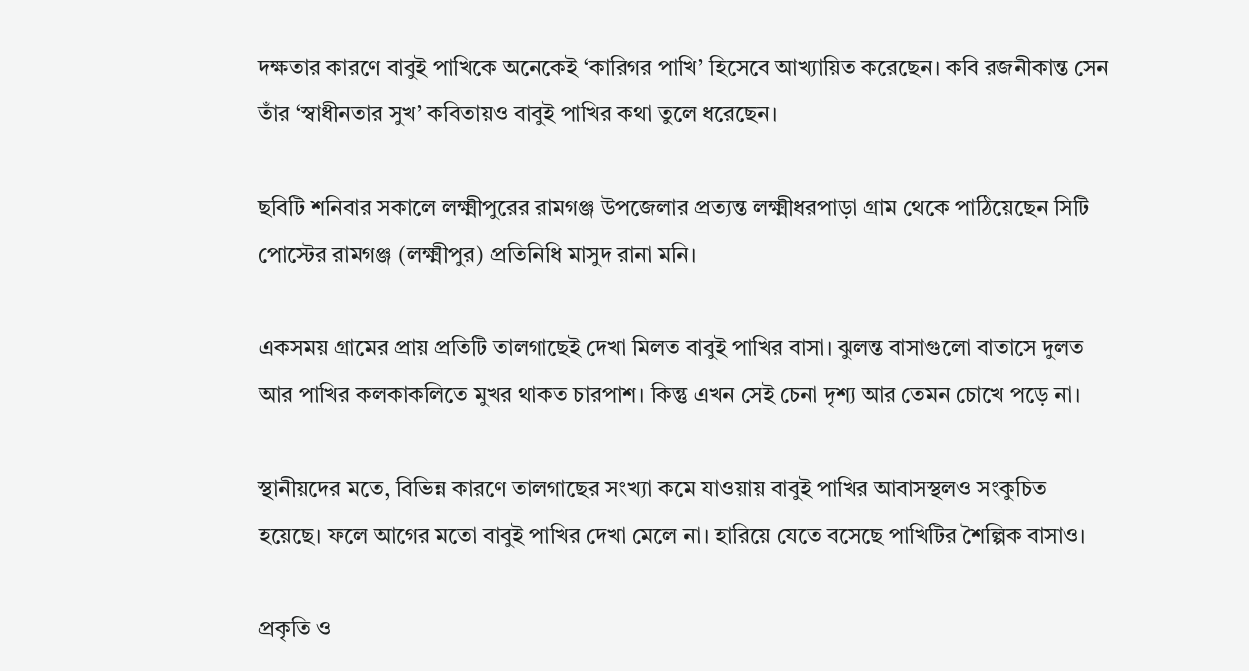দক্ষতার কারণে বাবুই পাখিকে অনেকেই ‘কারিগর পাখি’ হিসেবে আখ্যায়িত করেছেন। কবি রজনীকান্ত সেন তাঁর ‘স্বাধীনতার সুখ’ কবিতায়ও বাবুই পাখির কথা তুলে ধরেছেন।

ছবিটি শনিবার সকালে লক্ষ্মীপুরের রামগঞ্জ উপজেলার প্রত্যন্ত লক্ষ্মীধরপাড়া গ্রাম থেকে পাঠিয়েছেন সিটি পোস্টের রামগঞ্জ (লক্ষ্মীপুর) প্রতিনিধি মাসুদ রানা মনি।

একসময় গ্রামের প্রায় প্রতিটি তালগাছেই দেখা মিলত বাবুই পাখির বাসা। ঝুলন্ত বাসাগুলো বাতাসে দুলত আর পাখির কলকাকলিতে মুখর থাকত চারপাশ। কিন্তু এখন সেই চেনা দৃশ্য আর তেমন চোখে পড়ে না।

স্থানীয়দের মতে, বিভিন্ন কারণে তালগাছের সংখ্যা কমে যাওয়ায় বাবুই পাখির আবাসস্থলও সংকুচিত হয়েছে। ফলে আগের মতো বাবুই পাখির দেখা মেলে না। হারিয়ে যেতে বসেছে পাখিটির শৈল্পিক বাসাও।

প্রকৃতি ও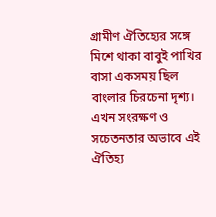গ্রামীণ ঐতিহ্যের সঙ্গে মিশে থাকা বাবুই পাখির বাসা একসময় ছিল বাংলার চিরচেনা দৃশ্য। এখন সংরক্ষণ ও সচেতনতার অভাবে এই ঐতিহ্য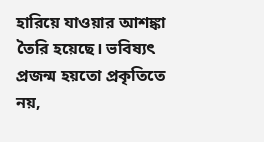হারিয়ে যাওয়ার আশঙ্কা তৈরি হয়েছে। ভবিষ্যৎ প্রজন্ম হয়তো প্রকৃতিতে নয়,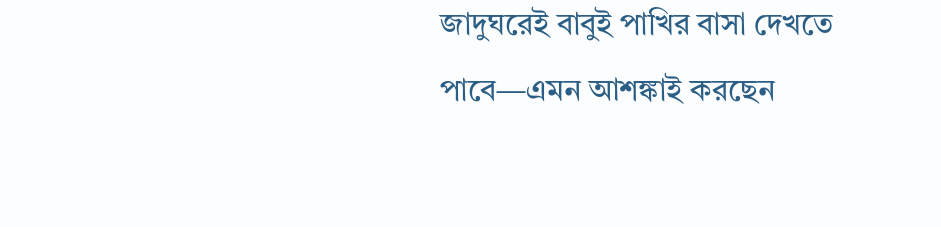জাদুঘরেই বাবুই পাখির বাসা দেখতে পাবে—এমন আশঙ্কাই করছেন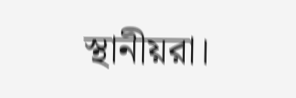স্থানীয়রা।